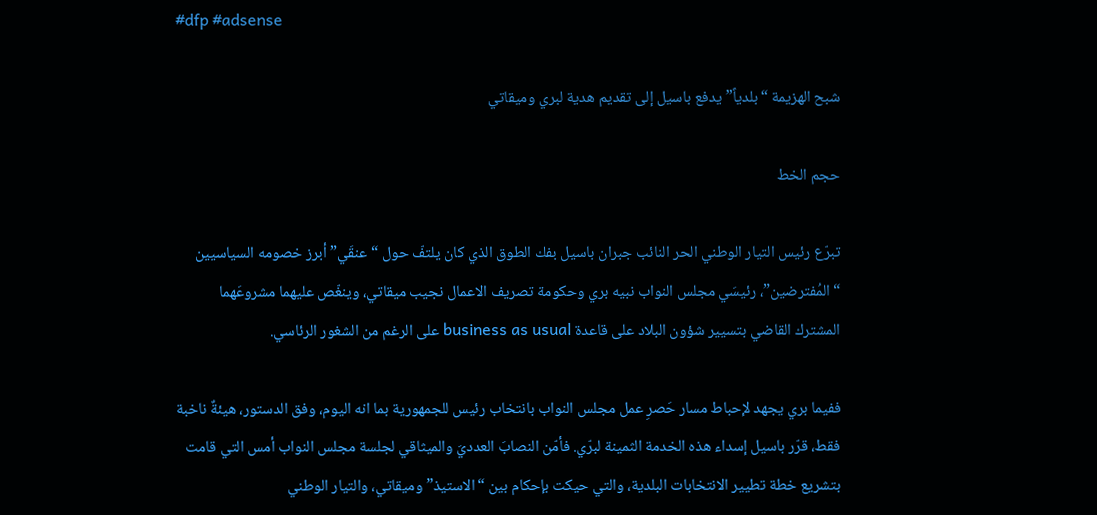#dfp #adsense

شبح الهزيمة “بلدياً” يدفع باسيل إلى تقديم هدية لبري وميقاتي

حجم الخط

تبرّع رئيس التيار الوطني الحر النائب جبران باسيل بفك الطوق الذي كان يلتفّ حول “عنقَي” أبرز خصومه السياسيين “المُفترضين”، رئيسَي مجلس النواب نبيه بري وحكومة تصريف الاعمال نجيب ميقاتي، وينغّص عليهما مشروعَهما المشترك القاضي بتسيير شؤون البلاد على قاعدة business as usual على الرغم من الشغور الرئاسي.

ففيما بري يجهد لإحباط مسار حَصرِ عمل مجلس النواب بانتخاب رئيس للجمهورية بما انه اليوم، وفق الدستور، هيئةٌ ناخبة فقط، قرّر باسيل إسداء هذه الخدمة الثمينة لبرّي. فأمّن النصابَ العدديَ والميثاقي لجلسة مجلس النواب أمس التي قامت بتشريع خطة تطيير الانتخابات البلدية، والتي حيكت بإحكام بين “الاستيذ” وميقاتي، والتيار الوطني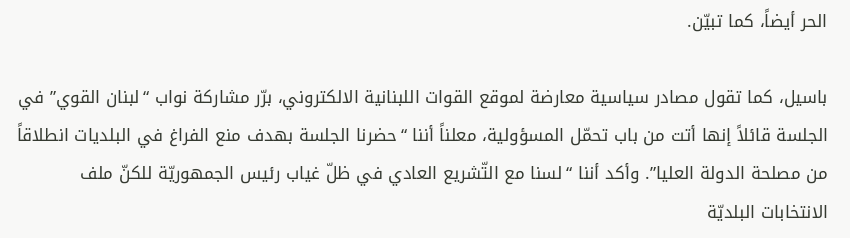الحر أيضاً، كما تبيّن.

باسيل، كما تقول مصادر سياسية معارضة لموقع القوات اللبنانية الالكتروني، برّر مشاركة نواب “لبنان القوي” في الجلسة قائلاً إنها أتت من باب تحمّل المسؤولية، معلناً أننا “حضرنا الجلسة بهدف منع الفراغ في البلديات انطلاقاً من مصلحة الدولة العليا”. وأكد أننا “لسنا مع التّشريع العادي في ظلّ غياب رئيس الجمهوريّة للكنّ ملف الانتخابات البلديّة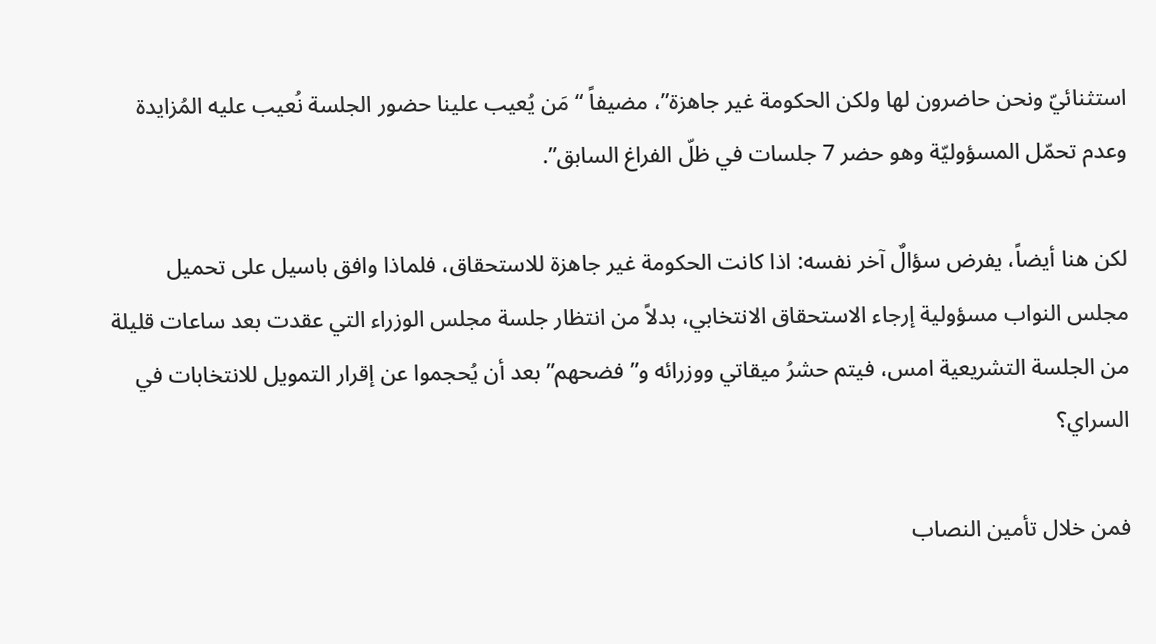استثنائيّ ونحن حاضرون لها ولكن الحكومة غير جاهزة”، مضيفاً “مَن يُعيب علينا حضور الجلسة نُعيب عليه المُزايدة وعدم تحمّل المسؤوليّة وهو حضر 7 جلسات في ظلّ الفراغ السابق”.

لكن هنا أيضاً، يفرض سؤالٌ آخر نفسه: اذا كانت الحكومة غير جاهزة للاستحقاق، فلماذا وافق باسيل على تحميل مجلس النواب مسؤولية إرجاء الاستحقاق الانتخابي، بدلاً من انتظار جلسة مجلس الوزراء التي عقدت بعد ساعات قليلة من الجلسة التشريعية امس، فيتم حشرُ ميقاتي ووزرائه و”فضحهم” بعد أن يُحجموا عن إقرار التمويل للانتخابات في السراي؟

فمن خلال تأمين النصاب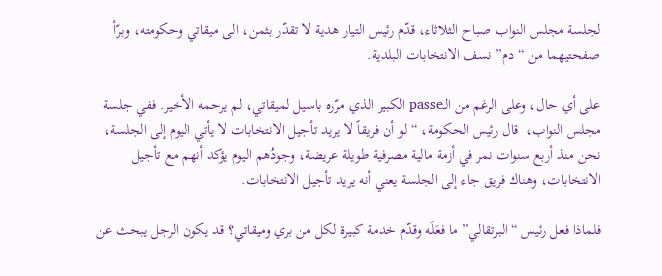لجلسة مجلس النواب صباح الثلاثاء، قدّم رئيس التيار هدية لا تقدّر بثمن، الى ميقاتي وحكومته، وبرّأ صفحتيهما من “دم” نسف الانتخابات البلدية.

على أي حال، وعلى الرغم من الـpasse الكبير الذي مرّره باسيل لميقاتي، لم يرحمه الأخير. ففي جلسة مجلس النواب،  قال رئيس الحكومة، “لو أن فريقاً لا يريد تأجيل الانتخابات لا يأتي اليوم إلى الجلسة، نحن منذ أربع سنوات نمر في أزمة مالية مصرفية طويلة عريضة، وجودُهم اليوم يؤكد أنهم مع تأجيل الانتخابات، وهناك فريق جاء إلى الجلسة يعني أنه يريد تأجيل الانتخابات.

فلماذا فعل رئيس “البرتقالي” ما فعَلَه وقدّم خدمة كبيرة لكل من بري وميقاتي؟ قد يكون الرجل يبحث عن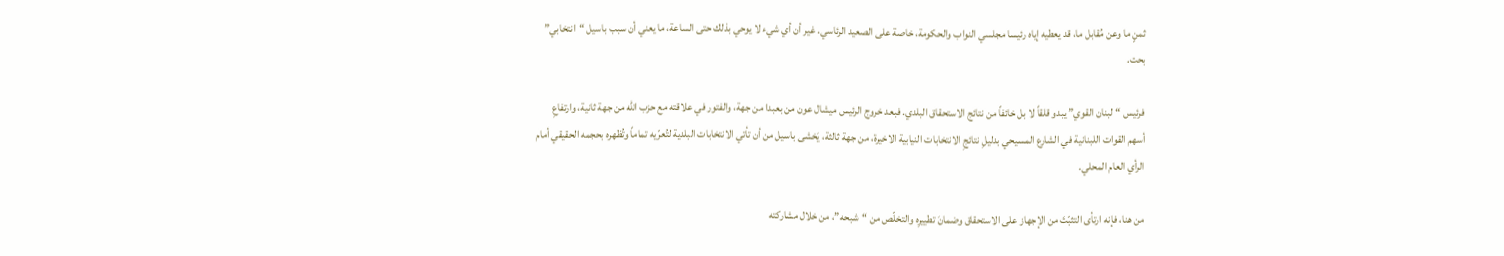ثمنٍ ما وعن مُقابل ما، قد يعطيه إياه رئيسا مجلسي النواب والحكومة، خاصة على الصعيد الرئاسي. غير أن أي شيء لا يوحي بذلك حتى الساعة، ما يعني أن سبب باسيل “انتخابي” بحت.

فرئيس “لبنان القوي” يبدو قلقاً لا بل خائفاً من نتائج الاستحقاق البلدي. فبعد خروج الرئيس ميشال عون من بعبدا من جهة، والفتور في علاقته مع حزب الله من جهة ثانية، وارتفاعِ أسهم القوات اللبنانية في الشارع المسيحي بدليلِ نتائجِ الانتخابات النيابية الاخيرة، من جهة ثالثة، يَخشى باسيل من أن تأتي الانتخابات البلدية لتُعرّيه تماماً وتُظهره بحجمه الحقيقي أمام الرأي العام المحلي.

من هنا، فإنه ارتأى التثبّتَ من الإجهاز على الاستحقاق وضمانَ تطييرِه والتخلّص من “شبحه”، من خلال مشاركته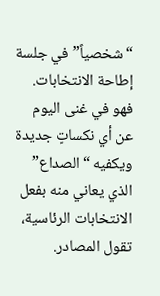“شخصياً” في جلسة إطاحة الانتخابات. فهو في غنى اليوم عن أي نكساتٍ جديدة ويكفيه “الصداع” الذي يعاني منه بفعل الانتخابات الرئاسية، تقول المصادر.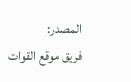المصدر:
فريق موقع القوات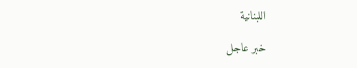اللبنانية

خبر عاجل